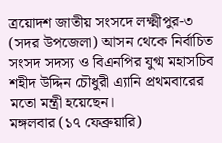ত্রয়োদশ জাতীয় সংসদে লক্ষ্মীপুর-৩ (সদর উপজেলা) আসন থেকে নির্বাচিত সংসদ সদস্য ও বিএনপির যুগ্ম মহাসচিব শহীদ উদ্দিন চৌধুরী এ্যানি প্রথমবারের মতো মন্ত্রী হয়েছেন।
মঙ্গলবার (১৭ ফেব্রুয়ারি)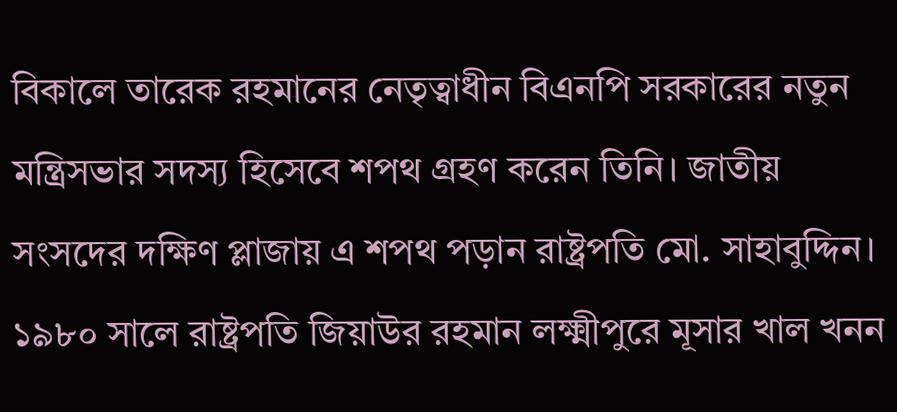বিকালে তারেক রহমানের নেতৃত্বাধীন বিএনপি সরকারের নতুন মন্ত্রিসভার সদস্য হিসেবে শপথ গ্রহণ করেন তিনি। জাতীয় সংসদের দক্ষিণ প্লাজায় এ শপথ পড়ান রাষ্ট্রপতি মো. সাহাবুদ্দিন।
১৯৮০ সালে রাষ্ট্রপতি জিয়াউর রহমান লক্ষ্মীপুরে মূসার খাল খনন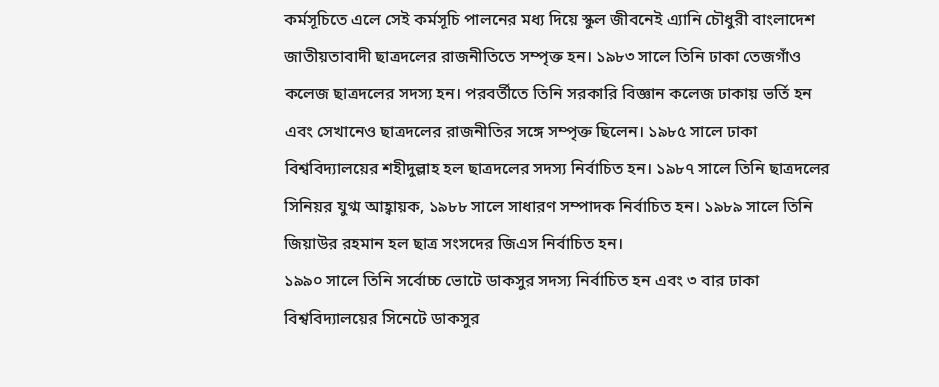কর্মসূচিতে এলে সেই কর্মসূচি পালনের মধ্য দিয়ে স্কুল জীবনেই এ্যানি চৌধুরী বাংলাদেশ জাতীয়তাবাদী ছাত্রদলের রাজনীতিতে সম্পৃক্ত হন। ১৯৮৩ সালে তিনি ঢাকা তেজগাঁও কলেজ ছাত্রদলের সদস্য হন। পরবর্তীতে তিনি সরকারি বিজ্ঞান কলেজ ঢাকায় ভর্তি হন এবং সেখানেও ছাত্রদলের রাজনীতির সঙ্গে সম্পৃক্ত ছিলেন। ১৯৮৫ সালে ঢাকা বিশ্ববিদ্যালয়ের শহীদুল্লাহ হল ছাত্রদলের সদস্য নির্বাচিত হন। ১৯৮৭ সালে তিনি ছাত্রদলের সিনিয়র যুগ্ম আহ্বায়ক, ১৯৮৮ সালে সাধারণ সম্পাদক নির্বাচিত হন। ১৯৮৯ সালে তিনি জিয়াউর রহমান হল ছাত্র সংসদের জিএস নির্বাচিত হন।
১৯৯০ সালে তিনি সর্বোচ্চ ভোটে ডাকসুর সদস্য নির্বাচিত হন এবং ৩ বার ঢাকা বিশ্ববিদ্যালয়ের সিনেটে ডাকসুর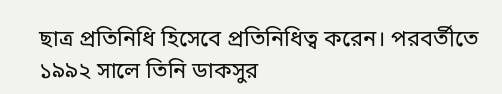ছাত্র প্রতিনিধি হিসেবে প্রতিনিধিত্ব করেন। পরবর্তীতে ১৯৯২ সালে তিনি ডাকসুর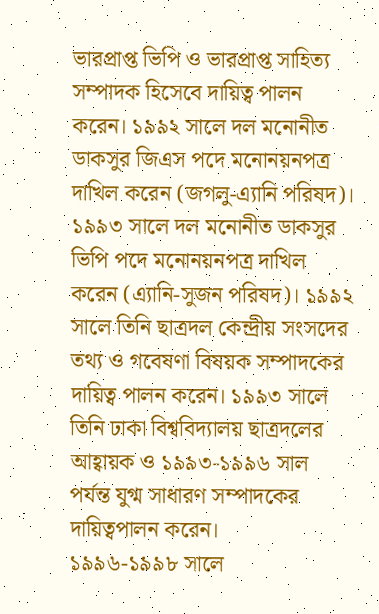ভারপ্রাপ্ত ভিপি ও ভারপ্রাপ্ত সাহিত্য সম্পাদক হিসেবে দায়িত্ব পালন করেন। ১৯৯২ সালে দল মনোনীত ডাকসুর জিএস পদে মনোনয়নপত্র দাখিল করেন (জগলু-এ্যানি পরিষদ)। ১৯৯৩ সালে দল মনোনীত ডাকসুর ভিপি পদে মনোনয়নপত্র দাখিল করেন (এ্যানি-সুজন পরিষদ)। ১৯৯২ সালে তিনি ছাত্রদল কেন্দ্রীয় সংসদের তথ্য ও গবেষণা বিষয়ক সম্পাদকের দায়িত্ব পালন করেন। ১৯৯৩ সালে তিনি ঢাকা বিশ্ববিদ্যালয় ছাত্রদলের আহ্বায়ক ও ১৯৯৩-১৯৯৬ সাল পর্যন্ত যুগ্ম সাধারণ সম্পাদকের দায়িত্বপালন করেন।
১৯৯৬-১৯৯৮ সালে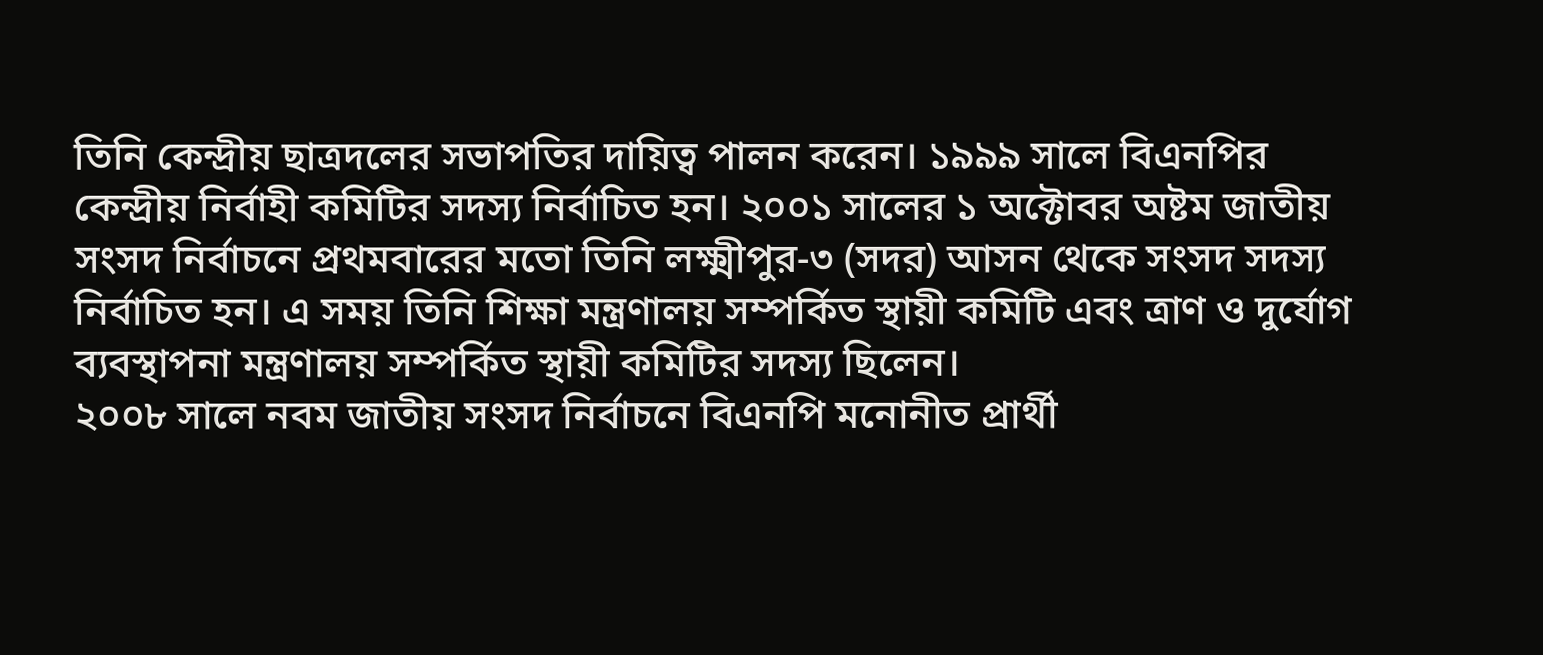তিনি কেন্দ্রীয় ছাত্রদলের সভাপতির দায়িত্ব পালন করেন। ১৯৯৯ সালে বিএনপির কেন্দ্রীয় নির্বাহী কমিটির সদস্য নির্বাচিত হন। ২০০১ সালের ১ অক্টোবর অষ্টম জাতীয় সংসদ নির্বাচনে প্রথমবারের মতো তিনি লক্ষ্মীপুর-৩ (সদর) আসন থেকে সংসদ সদস্য নির্বাচিত হন। এ সময় তিনি শিক্ষা মন্ত্রণালয় সম্পর্কিত স্থায়ী কমিটি এবং ত্রাণ ও দুর্যোগ ব্যবস্থাপনা মন্ত্রণালয় সম্পর্কিত স্থায়ী কমিটির সদস্য ছিলেন।
২০০৮ সালে নবম জাতীয় সংসদ নির্বাচনে বিএনপি মনোনীত প্রার্থী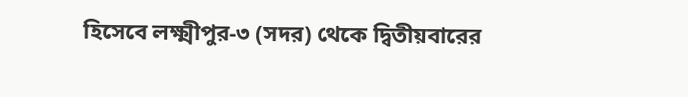হিসেবে লক্ষ্মীপুর-৩ (সদর) থেকে দ্বিতীয়বারের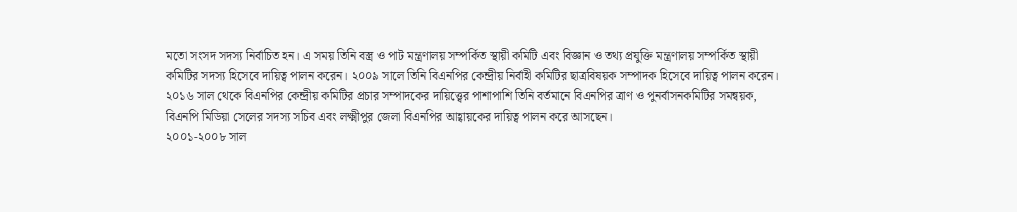মতো সংসদ সদস্য নির্বাচিত হন। এ সময় তিনি বস্ত্র ও পাট মন্ত্রণালয় সম্পর্কিত স্থায়ী কমিটি এবং বিজ্ঞান ও তথ্য প্রযুক্তি মন্ত্রণালয় সম্পর্কিত স্থায়ী কমিটির সদস্য হিসেবে দায়িত্ব পালন করেন। ২০০৯ সালে তিনি বিএনপির কেন্দ্রীয় নির্বাহী কমিটির ছাত্রবিষয়ক সম্পাদক হিসেবে দায়িত্ব পালন করেন।
২০১৬ সাল থেকে বিএনপির কেন্দ্রীয় কমিটির প্রচার সম্পাদকের দায়িত্ত্বের পাশাপাশি তিনি বর্তমানে বিএনপির ত্রাণ ও পুনর্বাসনকমিটির সমন্বয়ক, বিএনপি মিডিয়া সেলের সদস্য সচিব এবং লক্ষ্মীপুর জেলা বিএনপির আহ্বায়কের দায়িত্ব পালন করে আসছেন।
২০০১-২০০৮ সাল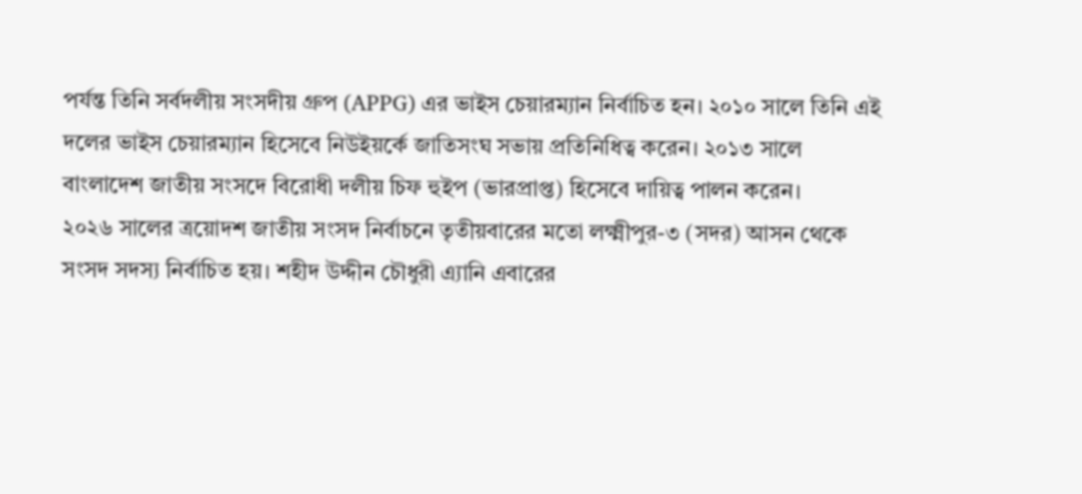পর্যন্ত তিনি সর্বদলীয় সংসদীয় গ্রুপ (APPG) এর ভাইস চেয়ারম্যান নির্বাচিত হন। ২০১০ সালে তিনি এই দলের ভাইস চেয়ারম্যান হিসেবে নিউইয়র্কে জাতিসংঘ সভায় প্রতিনিধিত্ব করেন। ২০১৩ সালে বাংলাদেশ জাতীয় সংসদে বিরোধী দলীয় চিফ হুইপ (ভারপ্রাপ্ত) হিসেবে দায়িত্ব পালন করেন।
২০২৬ সালের ত্রয়োদশ জাতীয় সংসদ নির্বাচনে তৃতীয়বারের মতো লক্ষ্মীপুর-৩ (সদর) আসন থেকে সংসদ সদস্য নির্বাচিত হয়। শহীদ উদ্দীন চৌধুরী এ্যানি এবারের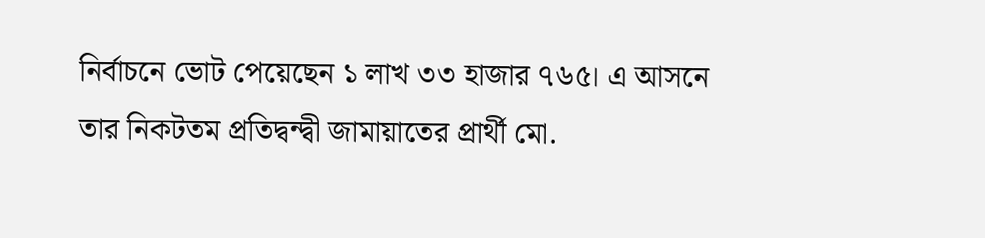নির্বাচনে ভোট পেয়েছেন ১ লাখ ৩৩ হাজার ৭৬৫। এ আসনে তার নিকটতম প্রতিদ্বন্দ্বী জামায়াতের প্রার্থী মো.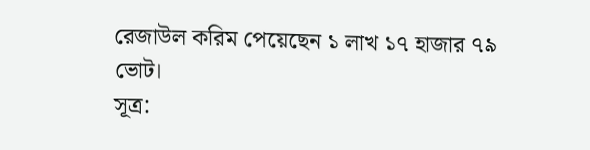রেজাউল করিম পেয়েছেন ১ লাখ ১৭ হাজার ৭৯ ভোট।
সূত্র: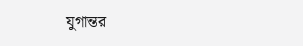যুগান্তর